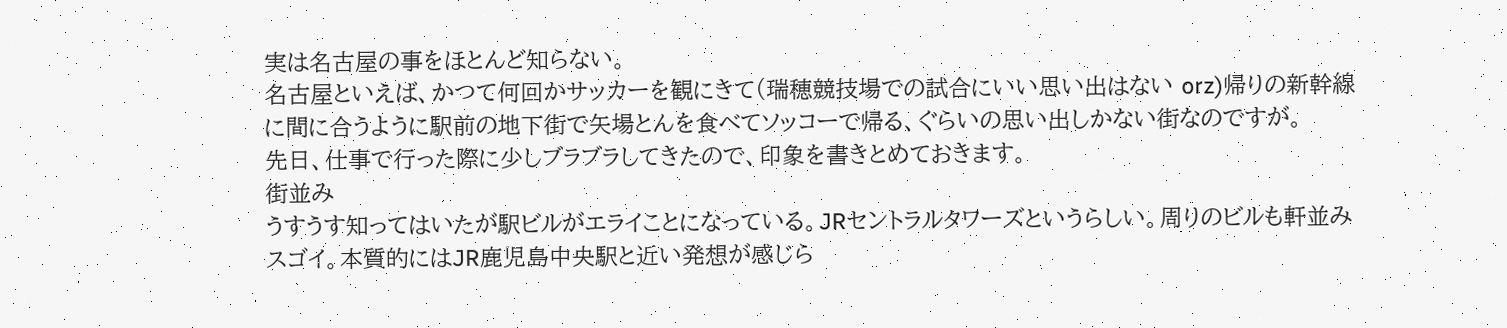実は名古屋の事をほとんど知らない。
名古屋といえば、かつて何回かサッカーを観にきて(瑞穂競技場での試合にいい思い出はない orz)帰りの新幹線に間に合うように駅前の地下街で矢場とんを食べてソッコーで帰る、ぐらいの思い出しかない街なのですが。
先日、仕事で行った際に少しブラブラしてきたので、印象を書きとめておきます。
街並み
うすうす知ってはいたが駅ビルがエライことになっている。JRセントラルタワーズというらしい。周りのビルも軒並みスゴイ。本質的にはJR鹿児島中央駅と近い発想が感じら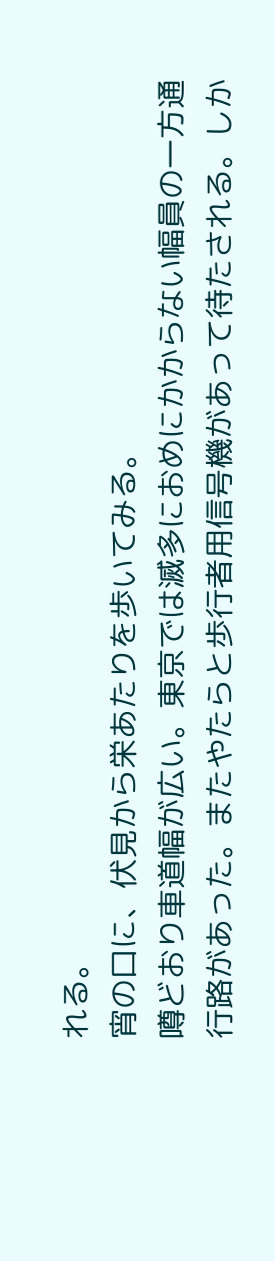れる。
宵の口に、伏見から栄あたりを歩いてみる。
噂どおり車道幅が広い。東京では滅多におめにかからない幅員の一方通行路があった。またやたらと歩行者用信号機があって待たされる。しか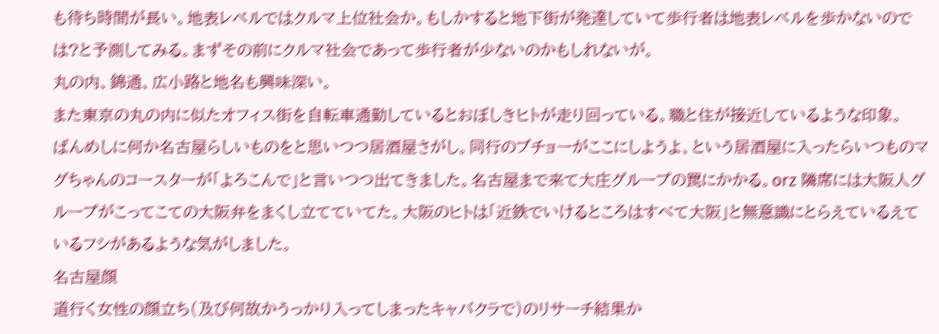も待ち時間が長い。地表レベルではクルマ上位社会か。もしかすると地下街が発達していて歩行者は地表レベルを歩かないのでは?と予測してみる。まずその前にクルマ社会であって歩行者が少ないのかもしれないが。
丸の内、錦通、広小路と地名も興味深い。
また東京の丸の内に似たオフィス街を自転車通勤しているとおぼしきヒトが走り回っている。職と住が接近しているような印象。
ばんめしに何か名古屋らしいものをと思いつつ居酒屋さがし。同行のブチョーがここにしようよ、という居酒屋に入ったらいつものマグちゃんのコースターが「よろこんで」と言いつつ出てきました。名古屋まで来て大庄グループの罠にかかる。orz 隣席には大阪人グループがこってこての大阪弁をまくし立てていてた。大阪のヒトは「近鉄でいけるところはすべて大阪」と無意識にとらえているえているフシがあるような気がしました。
名古屋顔
道行く女性の顔立ち(及び何故かうっかり入ってしまったキャバクラで)のリサーチ結果か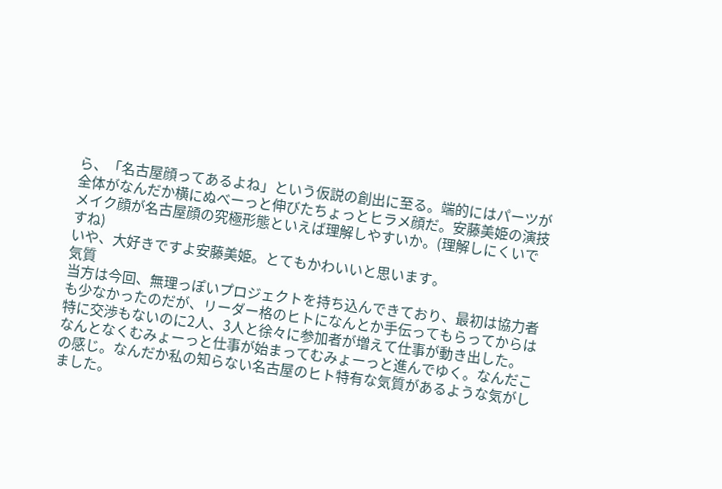ら、「名古屋顔ってあるよね」という仮説の創出に至る。端的にはパーツが全体がなんだか横にぬべーっと伸びたちょっとヒラメ顔だ。安藤美姫の演技メイク顔が名古屋顔の究極形態といえば理解しやすいか。(理解しにくいですね)
いや、大好きですよ安藤美姫。とてもかわいいと思います。
気質
当方は今回、無理っぽいプロジェクトを持ち込んできており、最初は協力者も少なかったのだが、リーダー格のヒトになんとか手伝ってもらってからは特に交渉もないのに2人、3人と徐々に参加者が増えて仕事が動き出した。
なんとなくむみょーっと仕事が始まってむみょーっと進んでゆく。なんだこの感じ。なんだか私の知らない名古屋のヒト特有な気質があるような気がしました。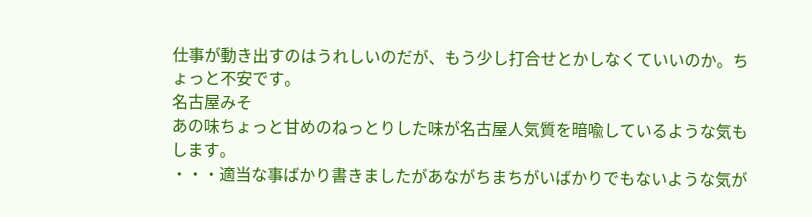仕事が動き出すのはうれしいのだが、もう少し打合せとかしなくていいのか。ちょっと不安です。
名古屋みそ
あの味ちょっと甘めのねっとりした味が名古屋人気質を暗喩しているような気もします。
・・・適当な事ばかり書きましたがあながちまちがいばかりでもないような気が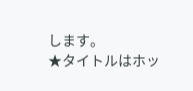します。
★タイトルはホッ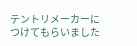テントリメーカーにつけてもらいました